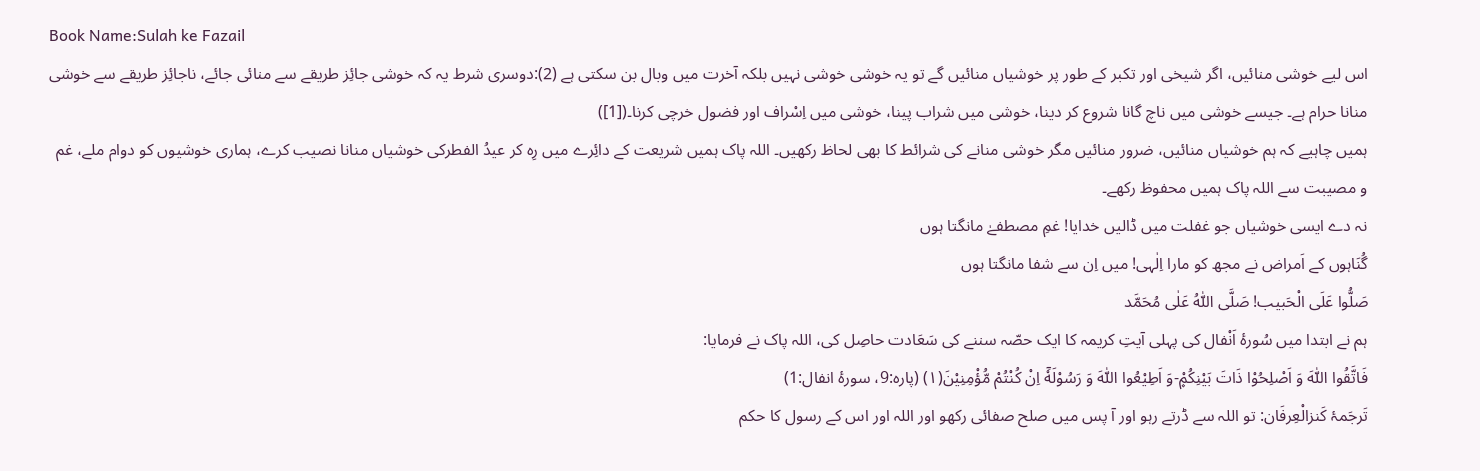Book Name:Sulah ke Fazail
اس لیے خوشی منائیں، اگر شیخی اور تکبر کے طور پر خوشیاں منائیں گے تو یہ خوشی خوشی نہیں بلکہ آخرت میں وبال بن سکتی ہے (2):دوسری شرط یہ کہ خوشی جائِز طریقے سے منائی جائے، ناجائِز طریقے سے خوشی منانا حرام ہے۔ جیسے خوشی میں ناچ گانا شروع کر دینا، خوشی میں شراب پینا، خوشی میں اِسْراف اور فضول خرچی کرنا۔([1])
ہمیں چاہیے کہ ہم خوشیاں منائیں، ضرور منائیں مگر خوشی منانے کی شرائط کا بھی لحاظ رکھیں۔ اللہ پاک ہمیں شریعت کے دائِرے میں رِہ کر عیدُ الفطرکی خوشیاں منانا نصیب کرے، ہماری خوشیوں کو دوام ملے، غم و مصیبت سے اللہ پاک ہمیں محفوظ رکھے۔
نہ دے ایسی خوشیاں جو غفلت میں ڈالیں خدایا! غمِ مصطفےٰ مانگتا ہوں
گُنَاہوں کے اَمراض نے مجھ کو مارا اِلٰہی! میں اِن سے شفا مانگتا ہوں
صَلُّوا عَلَی الْحَبیب! صَلَّی اللّٰہُ عَلٰی مُحَمَّد
ہم نے ابتدا میں سُورۂ اَنْفال کی پہلی آیتِ کریمہ کا ایک حصّہ سننے کی سَعَادت حاصِل کی، اللہ پاک نے فرمایا:
فَاتَّقُوا اللّٰهَ وَ اَصْلِحُوْا ذَاتَ بَیْنِكُمْ۪-وَ اَطِیْعُوا اللّٰهَ وَ رَسُوْلَهٗۤ اِنْ كُنْتُمْ مُّؤْمِنِیْنَ(۱) (پارہ:9، سورۂ انفال:1)
تَرجَمۂ کَنزالْعِرفَان: تو اللہ سے ڈرتے رہو اور آ پس میں صلح صفائی رکھو اور اللہ اور اس کے رسول کا حکم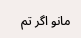مانو اگر تم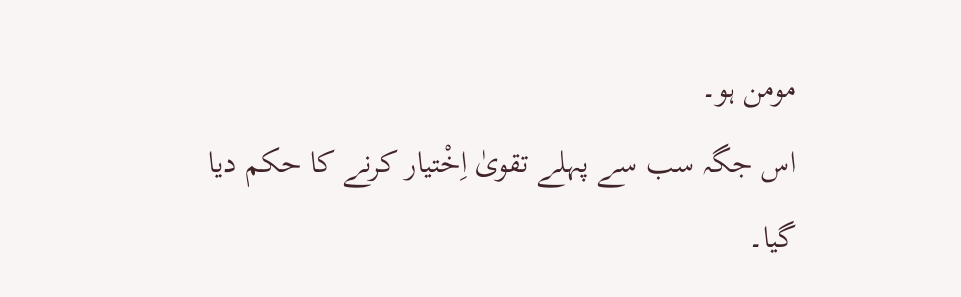مومن ہو۔
اس جگہ سب سے پہلے تقویٰ اِخْتیار کرنے کا حکم دیا گیا۔